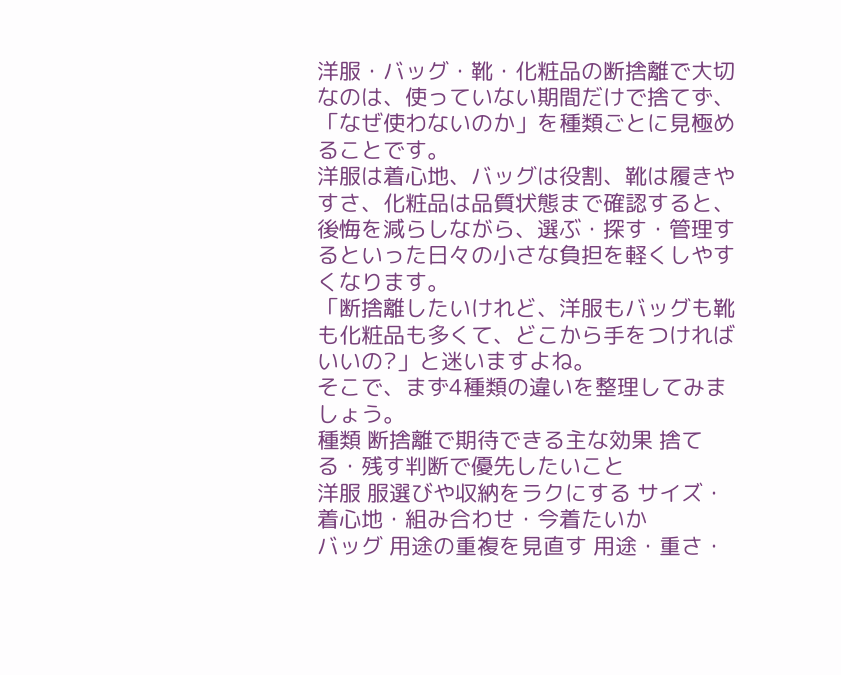洋服・バッグ・靴・化粧品の断捨離で大切なのは、使っていない期間だけで捨てず、「なぜ使わないのか」を種類ごとに見極めることです。
洋服は着心地、バッグは役割、靴は履きやすさ、化粧品は品質状態まで確認すると、後悔を減らしながら、選ぶ・探す・管理するといった日々の小さな負担を軽くしやすくなります。
「断捨離したいけれど、洋服もバッグも靴も化粧品も多くて、どこから手をつければいいの?」と迷いますよね。
そこで、まず4種類の違いを整理してみましょう。
種類 断捨離で期待できる主な効果 捨てる・残す判断で優先したいこと
洋服 服選びや収納をラクにする サイズ・着心地・組み合わせ・今着たいか
バッグ 用途の重複を見直す 用途・重さ・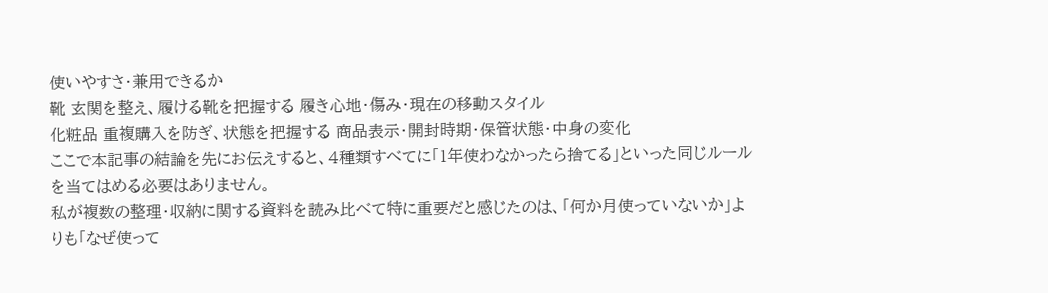使いやすさ・兼用できるか
靴 玄関を整え、履ける靴を把握する 履き心地・傷み・現在の移動スタイル
化粧品 重複購入を防ぎ、状態を把握する 商品表示・開封時期・保管状態・中身の変化
ここで本記事の結論を先にお伝えすると、4種類すべてに「1年使わなかったら捨てる」といった同じルールを当てはめる必要はありません。
私が複数の整理・収納に関する資料を読み比べて特に重要だと感じたのは、「何か月使っていないか」よりも「なぜ使って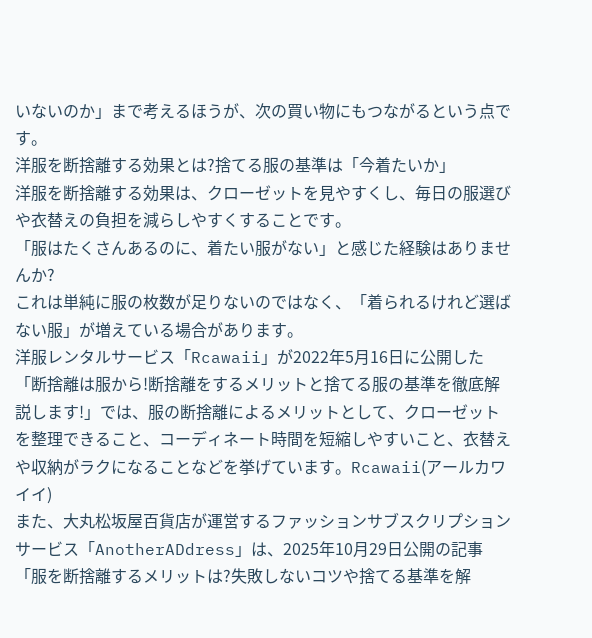いないのか」まで考えるほうが、次の買い物にもつながるという点です。
洋服を断捨離する効果とは?捨てる服の基準は「今着たいか」
洋服を断捨離する効果は、クローゼットを見やすくし、毎日の服選びや衣替えの負担を減らしやすくすることです。
「服はたくさんあるのに、着たい服がない」と感じた経験はありませんか?
これは単純に服の枚数が足りないのではなく、「着られるけれど選ばない服」が増えている場合があります。
洋服レンタルサービス「Rcawaii」が2022年5月16日に公開した「断捨離は服から!断捨離をするメリットと捨てる服の基準を徹底解説します!」では、服の断捨離によるメリットとして、クローゼットを整理できること、コーディネート時間を短縮しやすいこと、衣替えや収納がラクになることなどを挙げています。Rcawaii(アールカワイイ)
また、大丸松坂屋百貨店が運営するファッションサブスクリプションサービス「AnotherADdress」は、2025年10月29日公開の記事「服を断捨離するメリットは?失敗しないコツや捨てる基準を解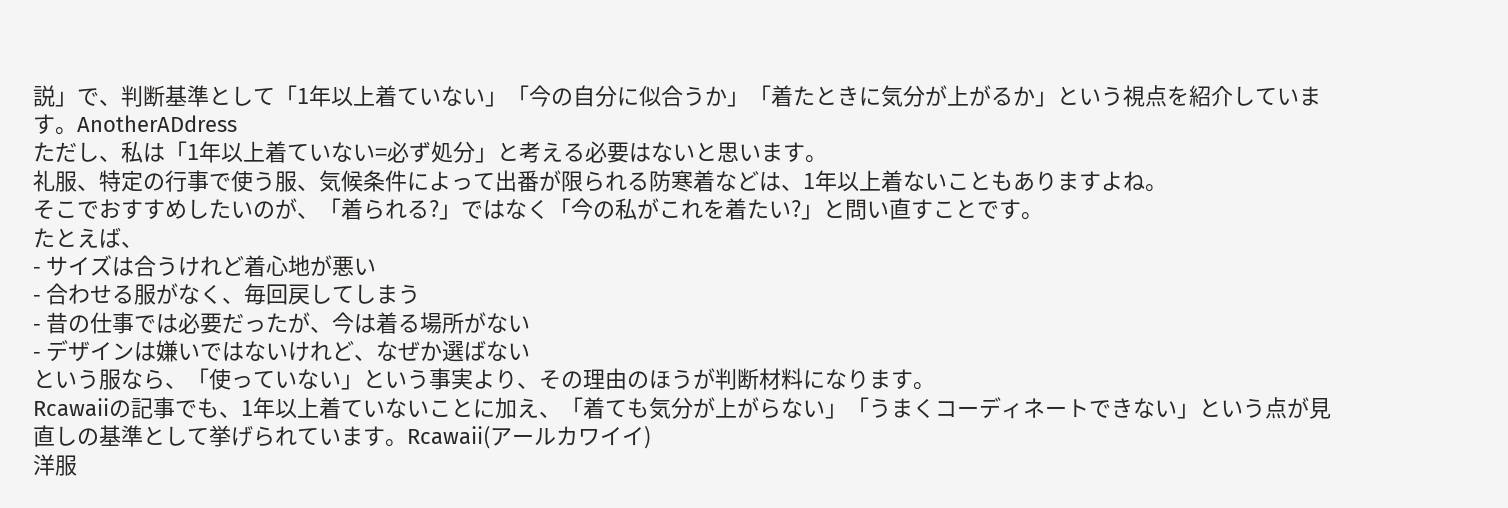説」で、判断基準として「1年以上着ていない」「今の自分に似合うか」「着たときに気分が上がるか」という視点を紹介しています。AnotherADdress
ただし、私は「1年以上着ていない=必ず処分」と考える必要はないと思います。
礼服、特定の行事で使う服、気候条件によって出番が限られる防寒着などは、1年以上着ないこともありますよね。
そこでおすすめしたいのが、「着られる?」ではなく「今の私がこれを着たい?」と問い直すことです。
たとえば、
- サイズは合うけれど着心地が悪い
- 合わせる服がなく、毎回戻してしまう
- 昔の仕事では必要だったが、今は着る場所がない
- デザインは嫌いではないけれど、なぜか選ばない
という服なら、「使っていない」という事実より、その理由のほうが判断材料になります。
Rcawaiiの記事でも、1年以上着ていないことに加え、「着ても気分が上がらない」「うまくコーディネートできない」という点が見直しの基準として挙げられています。Rcawaii(アールカワイイ)
洋服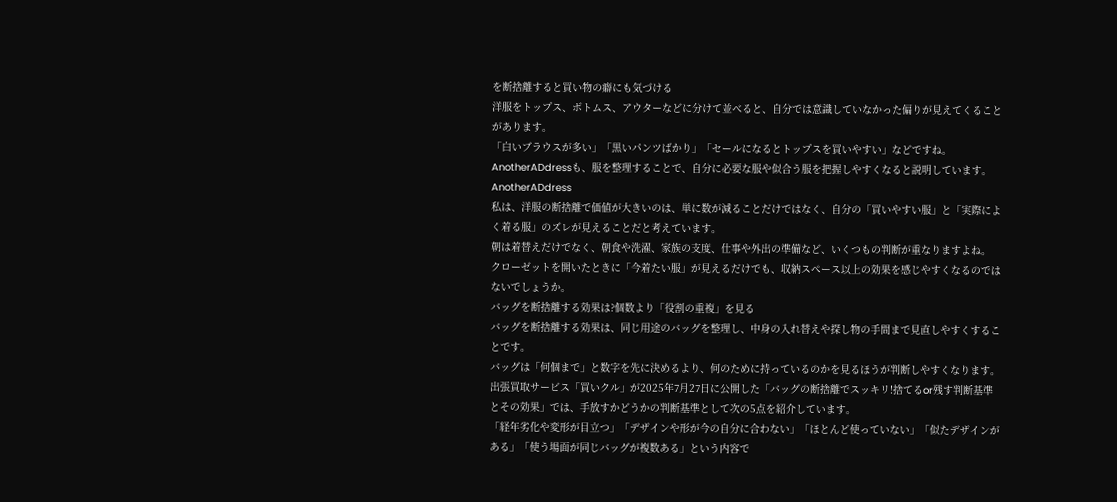を断捨離すると買い物の癖にも気づける
洋服をトップス、ボトムス、アウターなどに分けて並べると、自分では意識していなかった偏りが見えてくることがあります。
「白いブラウスが多い」「黒いパンツばかり」「セールになるとトップスを買いやすい」などですね。
AnotherADdressも、服を整理することで、自分に必要な服や似合う服を把握しやすくなると説明しています。AnotherADdress
私は、洋服の断捨離で価値が大きいのは、単に数が減ることだけではなく、自分の「買いやすい服」と「実際によく着る服」のズレが見えることだと考えています。
朝は着替えだけでなく、朝食や洗濯、家族の支度、仕事や外出の準備など、いくつもの判断が重なりますよね。
クローゼットを開いたときに「今着たい服」が見えるだけでも、収納スペース以上の効果を感じやすくなるのではないでしょうか。
バッグを断捨離する効果は?個数より「役割の重複」を見る
バッグを断捨離する効果は、同じ用途のバッグを整理し、中身の入れ替えや探し物の手間まで見直しやすくすることです。
バッグは「何個まで」と数字を先に決めるより、何のために持っているのかを見るほうが判断しやすくなります。
出張買取サービス「買いクル」が2025年7月27日に公開した「バッグの断捨離でスッキリ!捨てるor残す判断基準とその効果」では、手放すかどうかの判断基準として次の5点を紹介しています。
「経年劣化や変形が目立つ」「デザインや形が今の自分に合わない」「ほとんど使っていない」「似たデザインがある」「使う場面が同じバッグが複数ある」という内容で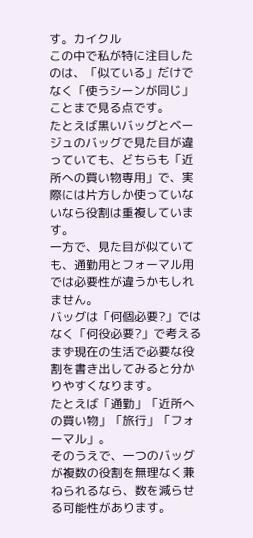す。カイクル
この中で私が特に注目したのは、「似ている」だけでなく「使うシーンが同じ」ことまで見る点です。
たとえば黒いバッグとベージュのバッグで見た目が違っていても、どちらも「近所への買い物専用」で、実際には片方しか使っていないなら役割は重複しています。
一方で、見た目が似ていても、通勤用とフォーマル用では必要性が違うかもしれません。
バッグは「何個必要?」ではなく「何役必要?」で考える
まず現在の生活で必要な役割を書き出してみると分かりやすくなります。
たとえば「通勤」「近所への買い物」「旅行」「フォーマル」。
そのうえで、一つのバッグが複数の役割を無理なく兼ねられるなら、数を減らせる可能性があります。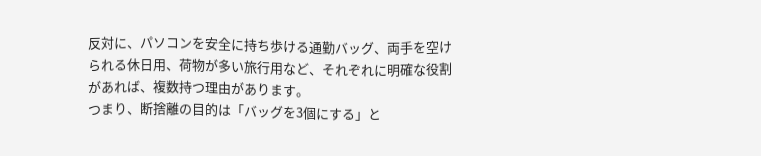反対に、パソコンを安全に持ち歩ける通勤バッグ、両手を空けられる休日用、荷物が多い旅行用など、それぞれに明確な役割があれば、複数持つ理由があります。
つまり、断捨離の目的は「バッグを3個にする」と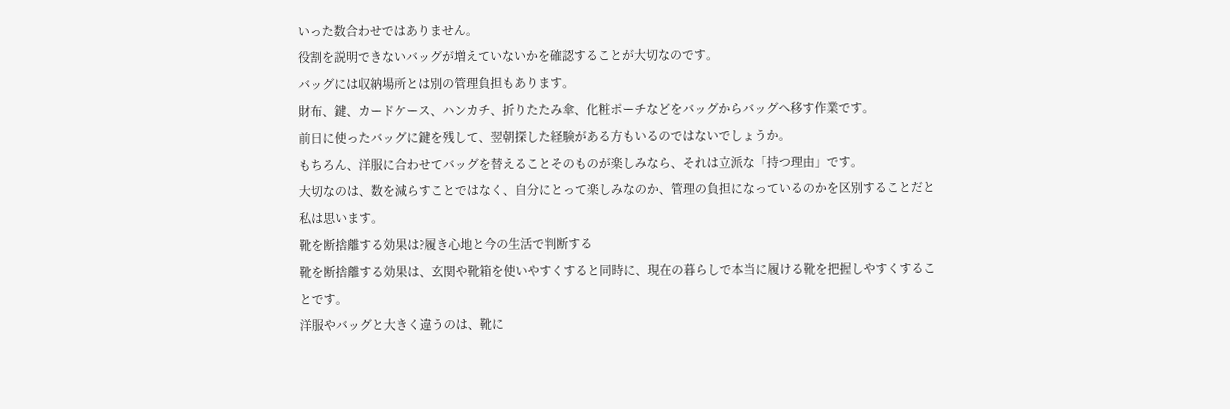いった数合わせではありません。
役割を説明できないバッグが増えていないかを確認することが大切なのです。
バッグには収納場所とは別の管理負担もあります。
財布、鍵、カードケース、ハンカチ、折りたたみ傘、化粧ポーチなどをバッグからバッグへ移す作業です。
前日に使ったバッグに鍵を残して、翌朝探した経験がある方もいるのではないでしょうか。
もちろん、洋服に合わせてバッグを替えることそのものが楽しみなら、それは立派な「持つ理由」です。
大切なのは、数を減らすことではなく、自分にとって楽しみなのか、管理の負担になっているのかを区別することだと私は思います。
靴を断捨離する効果は?履き心地と今の生活で判断する
靴を断捨離する効果は、玄関や靴箱を使いやすくすると同時に、現在の暮らしで本当に履ける靴を把握しやすくすることです。
洋服やバッグと大きく違うのは、靴に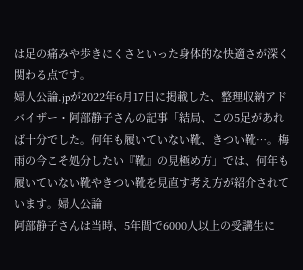は足の痛みや歩きにくさといった身体的な快適さが深く関わる点です。
婦人公論.jpが2022年6月17日に掲載した、整理収納アドバイザー・阿部静子さんの記事「結局、この5足があれば十分でした。何年も履いていない靴、きつい靴…。梅雨の今こそ処分したい『靴』の見極め方」では、何年も履いていない靴やきつい靴を見直す考え方が紹介されています。婦人公論
阿部静子さんは当時、5年間で6000人以上の受講生に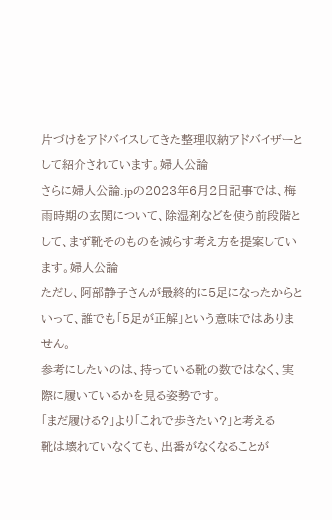片づけをアドバイスしてきた整理収納アドバイザーとして紹介されています。婦人公論
さらに婦人公論.jpの2023年6月2日記事では、梅雨時期の玄関について、除湿剤などを使う前段階として、まず靴そのものを減らす考え方を提案しています。婦人公論
ただし、阿部静子さんが最終的に5足になったからといって、誰でも「5足が正解」という意味ではありません。
参考にしたいのは、持っている靴の数ではなく、実際に履いているかを見る姿勢です。
「まだ履ける?」より「これで歩きたい?」と考える
靴は壊れていなくても、出番がなくなることが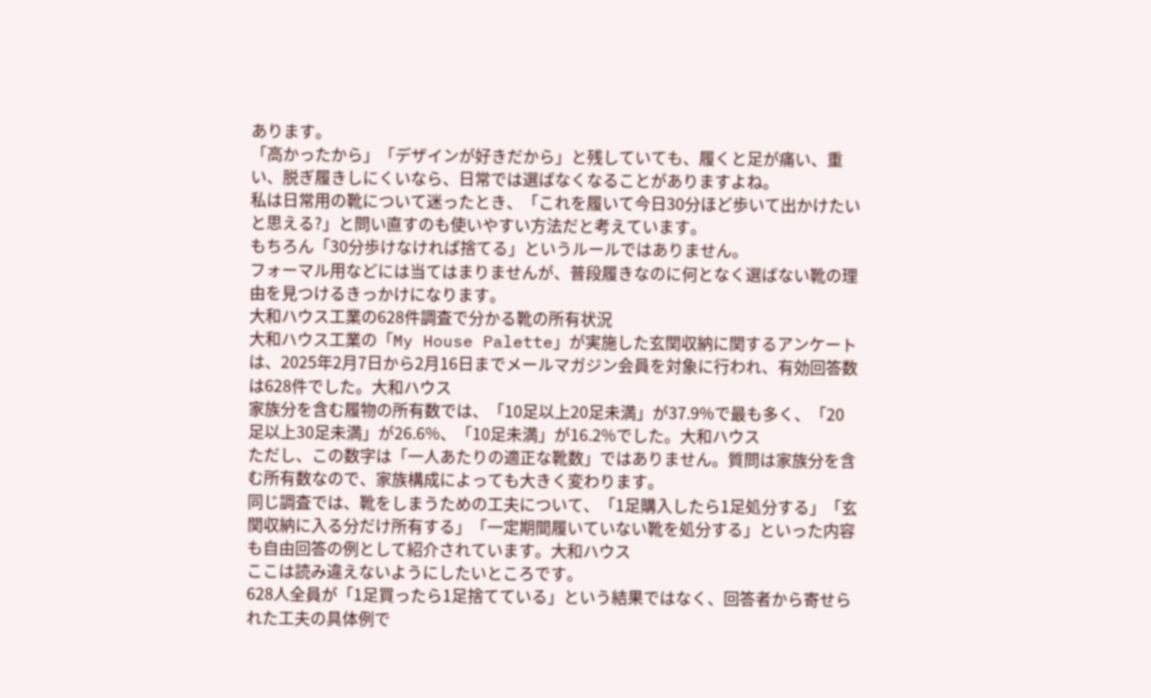あります。
「高かったから」「デザインが好きだから」と残していても、履くと足が痛い、重い、脱ぎ履きしにくいなら、日常では選ばなくなることがありますよね。
私は日常用の靴について迷ったとき、「これを履いて今日30分ほど歩いて出かけたいと思える?」と問い直すのも使いやすい方法だと考えています。
もちろん「30分歩けなければ捨てる」というルールではありません。
フォーマル用などには当てはまりませんが、普段履きなのに何となく選ばない靴の理由を見つけるきっかけになります。
大和ハウス工業の628件調査で分かる靴の所有状況
大和ハウス工業の「My House Palette」が実施した玄関収納に関するアンケートは、2025年2月7日から2月16日までメールマガジン会員を対象に行われ、有効回答数は628件でした。大和ハウス
家族分を含む履物の所有数では、「10足以上20足未満」が37.9%で最も多く、「20足以上30足未満」が26.6%、「10足未満」が16.2%でした。大和ハウス
ただし、この数字は「一人あたりの適正な靴数」ではありません。質問は家族分を含む所有数なので、家族構成によっても大きく変わります。
同じ調査では、靴をしまうための工夫について、「1足購入したら1足処分する」「玄関収納に入る分だけ所有する」「一定期間履いていない靴を処分する」といった内容も自由回答の例として紹介されています。大和ハウス
ここは読み違えないようにしたいところです。
628人全員が「1足買ったら1足捨てている」という結果ではなく、回答者から寄せられた工夫の具体例で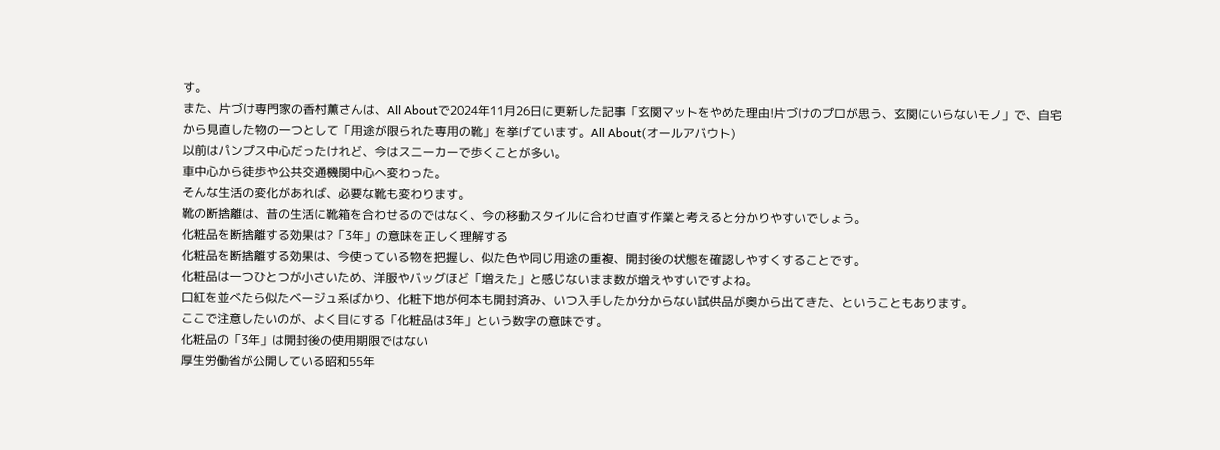す。
また、片づけ専門家の香村薫さんは、All Aboutで2024年11月26日に更新した記事「玄関マットをやめた理由!片づけのプロが思う、玄関にいらないモノ」で、自宅から見直した物の一つとして「用途が限られた専用の靴」を挙げています。All About(オールアバウト)
以前はパンプス中心だったけれど、今はスニーカーで歩くことが多い。
車中心から徒歩や公共交通機関中心へ変わった。
そんな生活の変化があれば、必要な靴も変わります。
靴の断捨離は、昔の生活に靴箱を合わせるのではなく、今の移動スタイルに合わせ直す作業と考えると分かりやすいでしょう。
化粧品を断捨離する効果は?「3年」の意味を正しく理解する
化粧品を断捨離する効果は、今使っている物を把握し、似た色や同じ用途の重複、開封後の状態を確認しやすくすることです。
化粧品は一つひとつが小さいため、洋服やバッグほど「増えた」と感じないまま数が増えやすいですよね。
口紅を並べたら似たベージュ系ばかり、化粧下地が何本も開封済み、いつ入手したか分からない試供品が奥から出てきた、ということもあります。
ここで注意したいのが、よく目にする「化粧品は3年」という数字の意味です。
化粧品の「3年」は開封後の使用期限ではない
厚生労働省が公開している昭和55年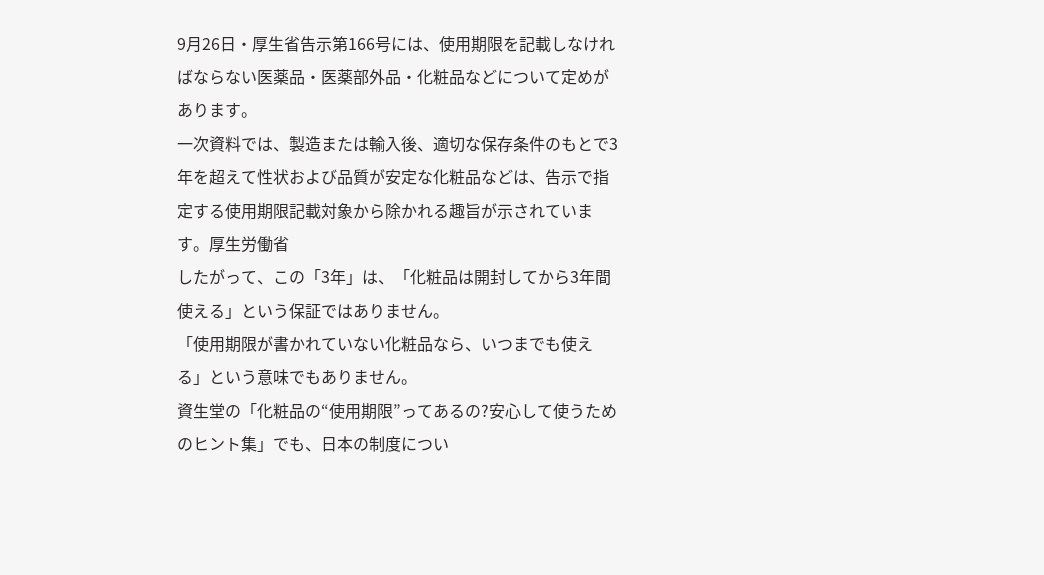9月26日・厚生省告示第166号には、使用期限を記載しなければならない医薬品・医薬部外品・化粧品などについて定めがあります。
一次資料では、製造または輸入後、適切な保存条件のもとで3年を超えて性状および品質が安定な化粧品などは、告示で指定する使用期限記載対象から除かれる趣旨が示されています。厚生労働省
したがって、この「3年」は、「化粧品は開封してから3年間使える」という保証ではありません。
「使用期限が書かれていない化粧品なら、いつまでも使える」という意味でもありません。
資生堂の「化粧品の“使用期限”ってあるの?安心して使うためのヒント集」でも、日本の制度につい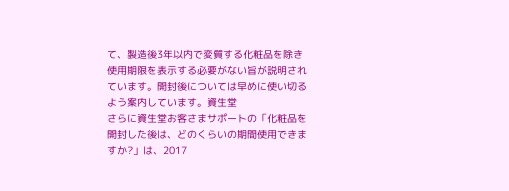て、製造後3年以内で変質する化粧品を除き使用期限を表示する必要がない旨が説明されています。開封後については早めに使い切るよう案内しています。資生堂
さらに資生堂お客さまサポートの「化粧品を開封した後は、どのくらいの期間使用できますか?」は、2017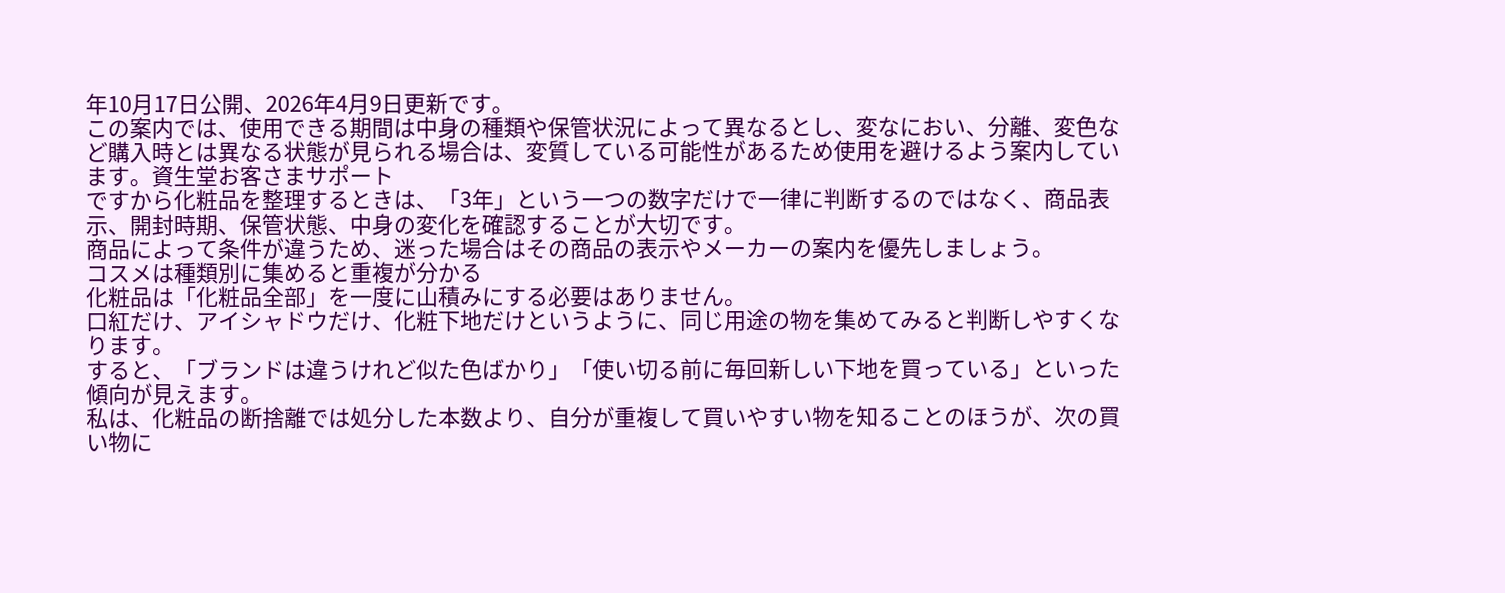年10月17日公開、2026年4月9日更新です。
この案内では、使用できる期間は中身の種類や保管状況によって異なるとし、変なにおい、分離、変色など購入時とは異なる状態が見られる場合は、変質している可能性があるため使用を避けるよう案内しています。資生堂お客さまサポート
ですから化粧品を整理するときは、「3年」という一つの数字だけで一律に判断するのではなく、商品表示、開封時期、保管状態、中身の変化を確認することが大切です。
商品によって条件が違うため、迷った場合はその商品の表示やメーカーの案内を優先しましょう。
コスメは種類別に集めると重複が分かる
化粧品は「化粧品全部」を一度に山積みにする必要はありません。
口紅だけ、アイシャドウだけ、化粧下地だけというように、同じ用途の物を集めてみると判断しやすくなります。
すると、「ブランドは違うけれど似た色ばかり」「使い切る前に毎回新しい下地を買っている」といった傾向が見えます。
私は、化粧品の断捨離では処分した本数より、自分が重複して買いやすい物を知ることのほうが、次の買い物に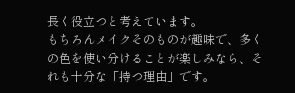長く役立つと考えています。
もちろんメイクそのものが趣味で、多くの色を使い分けることが楽しみなら、それも十分な「持つ理由」です。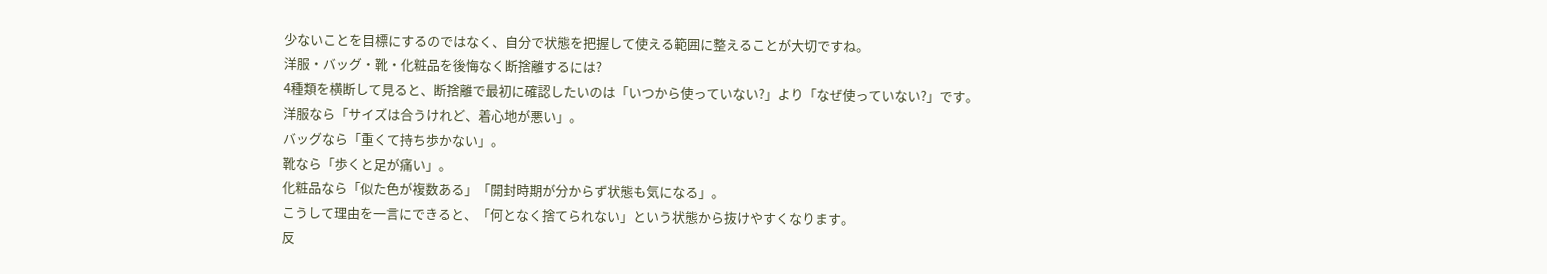少ないことを目標にするのではなく、自分で状態を把握して使える範囲に整えることが大切ですね。
洋服・バッグ・靴・化粧品を後悔なく断捨離するには?
4種類を横断して見ると、断捨離で最初に確認したいのは「いつから使っていない?」より「なぜ使っていない?」です。
洋服なら「サイズは合うけれど、着心地が悪い」。
バッグなら「重くて持ち歩かない」。
靴なら「歩くと足が痛い」。
化粧品なら「似た色が複数ある」「開封時期が分からず状態も気になる」。
こうして理由を一言にできると、「何となく捨てられない」という状態から抜けやすくなります。
反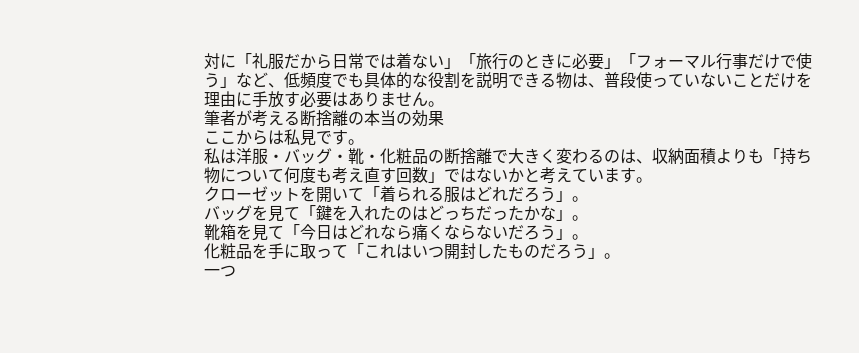対に「礼服だから日常では着ない」「旅行のときに必要」「フォーマル行事だけで使う」など、低頻度でも具体的な役割を説明できる物は、普段使っていないことだけを理由に手放す必要はありません。
筆者が考える断捨離の本当の効果
ここからは私見です。
私は洋服・バッグ・靴・化粧品の断捨離で大きく変わるのは、収納面積よりも「持ち物について何度も考え直す回数」ではないかと考えています。
クローゼットを開いて「着られる服はどれだろう」。
バッグを見て「鍵を入れたのはどっちだったかな」。
靴箱を見て「今日はどれなら痛くならないだろう」。
化粧品を手に取って「これはいつ開封したものだろう」。
一つ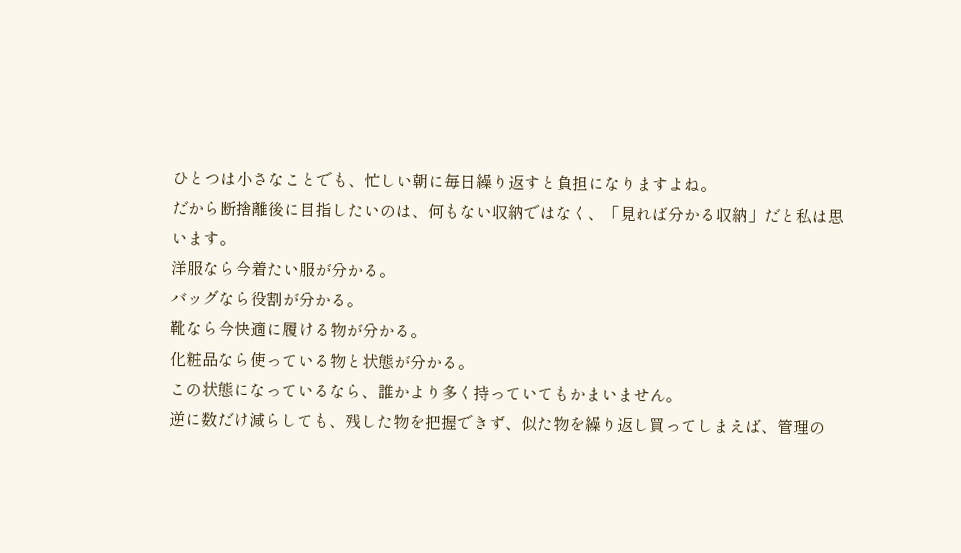ひとつは小さなことでも、忙しい朝に毎日繰り返すと負担になりますよね。
だから断捨離後に目指したいのは、何もない収納ではなく、「見れば分かる収納」だと私は思います。
洋服なら今着たい服が分かる。
バッグなら役割が分かる。
靴なら今快適に履ける物が分かる。
化粧品なら使っている物と状態が分かる。
この状態になっているなら、誰かより多く持っていてもかまいません。
逆に数だけ減らしても、残した物を把握できず、似た物を繰り返し買ってしまえば、管理の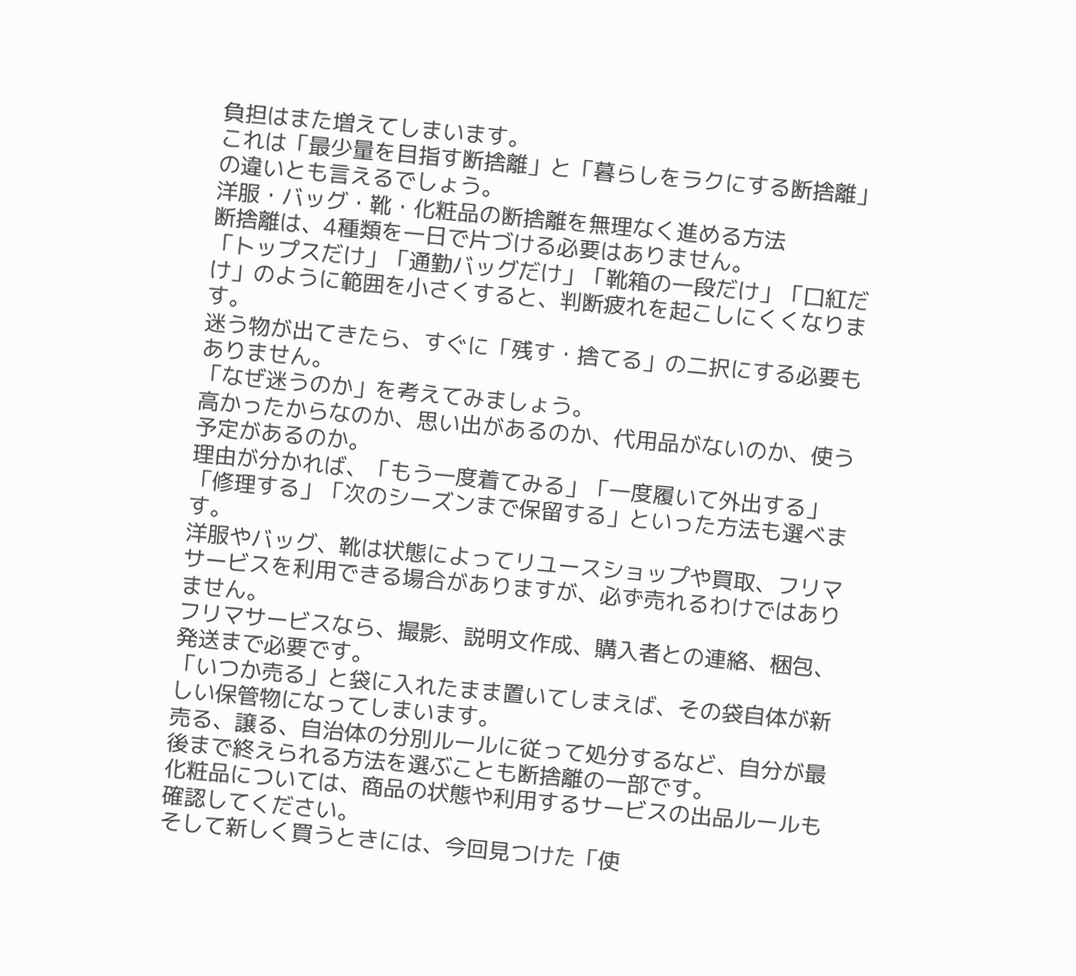負担はまた増えてしまいます。
これは「最少量を目指す断捨離」と「暮らしをラクにする断捨離」の違いとも言えるでしょう。
洋服・バッグ・靴・化粧品の断捨離を無理なく進める方法
断捨離は、4種類を一日で片づける必要はありません。
「トップスだけ」「通勤バッグだけ」「靴箱の一段だけ」「口紅だけ」のように範囲を小さくすると、判断疲れを起こしにくくなります。
迷う物が出てきたら、すぐに「残す・捨てる」の二択にする必要もありません。
「なぜ迷うのか」を考えてみましょう。
高かったからなのか、思い出があるのか、代用品がないのか、使う予定があるのか。
理由が分かれば、「もう一度着てみる」「一度履いて外出する」「修理する」「次のシーズンまで保留する」といった方法も選べます。
洋服やバッグ、靴は状態によってリユースショップや買取、フリマサービスを利用できる場合がありますが、必ず売れるわけではありません。
フリマサービスなら、撮影、説明文作成、購入者との連絡、梱包、発送まで必要です。
「いつか売る」と袋に入れたまま置いてしまえば、その袋自体が新しい保管物になってしまいます。
売る、譲る、自治体の分別ルールに従って処分するなど、自分が最後まで終えられる方法を選ぶことも断捨離の一部です。
化粧品については、商品の状態や利用するサービスの出品ルールも確認してください。
そして新しく買うときには、今回見つけた「使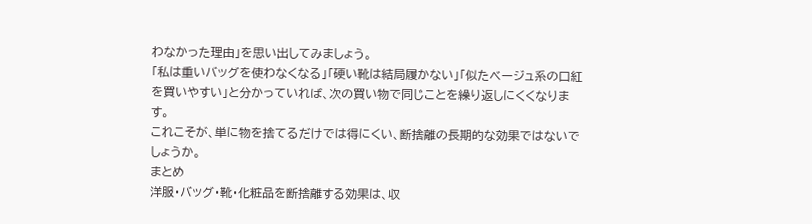わなかった理由」を思い出してみましょう。
「私は重いバッグを使わなくなる」「硬い靴は結局履かない」「似たベージュ系の口紅を買いやすい」と分かっていれば、次の買い物で同じことを繰り返しにくくなります。
これこそが、単に物を捨てるだけでは得にくい、断捨離の長期的な効果ではないでしょうか。
まとめ
洋服・バッグ・靴・化粧品を断捨離する効果は、収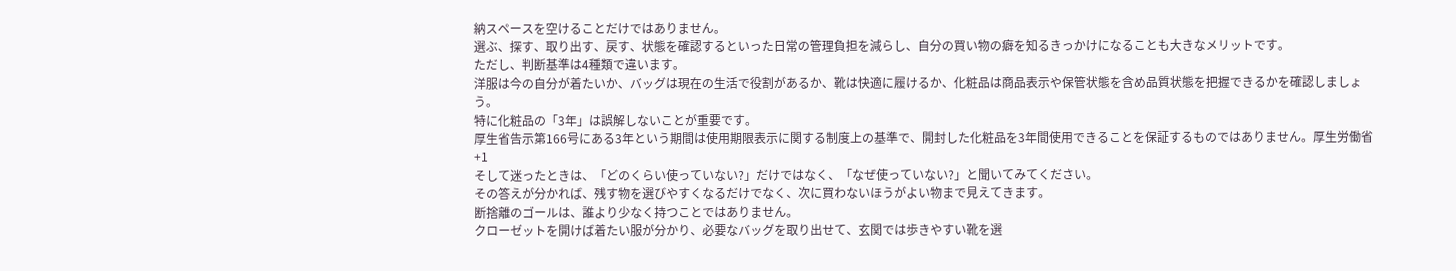納スペースを空けることだけではありません。
選ぶ、探す、取り出す、戻す、状態を確認するといった日常の管理負担を減らし、自分の買い物の癖を知るきっかけになることも大きなメリットです。
ただし、判断基準は4種類で違います。
洋服は今の自分が着たいか、バッグは現在の生活で役割があるか、靴は快適に履けるか、化粧品は商品表示や保管状態を含め品質状態を把握できるかを確認しましょう。
特に化粧品の「3年」は誤解しないことが重要です。
厚生省告示第166号にある3年という期間は使用期限表示に関する制度上の基準で、開封した化粧品を3年間使用できることを保証するものではありません。厚生労働省+1
そして迷ったときは、「どのくらい使っていない?」だけではなく、「なぜ使っていない?」と聞いてみてください。
その答えが分かれば、残す物を選びやすくなるだけでなく、次に買わないほうがよい物まで見えてきます。
断捨離のゴールは、誰より少なく持つことではありません。
クローゼットを開けば着たい服が分かり、必要なバッグを取り出せて、玄関では歩きやすい靴を選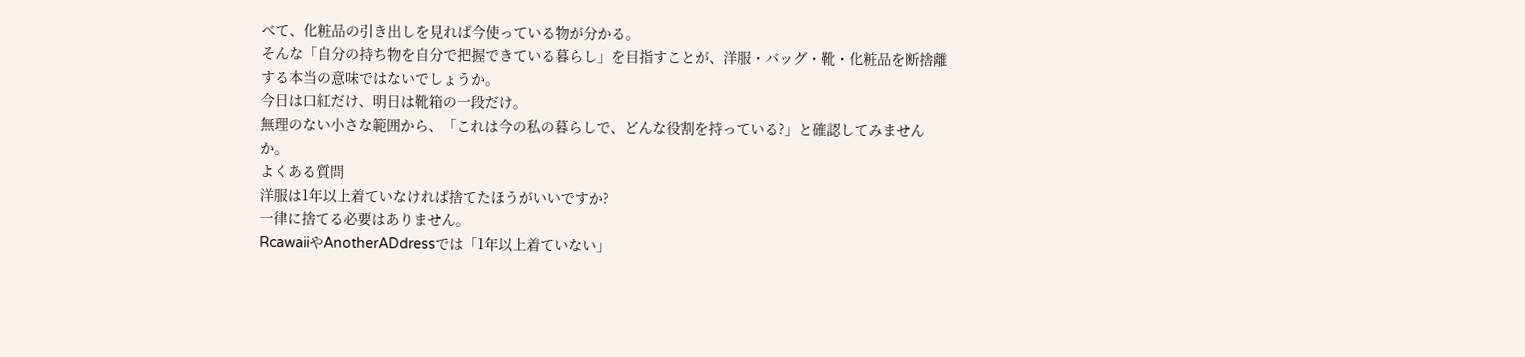べて、化粧品の引き出しを見れば今使っている物が分かる。
そんな「自分の持ち物を自分で把握できている暮らし」を目指すことが、洋服・バッグ・靴・化粧品を断捨離する本当の意味ではないでしょうか。
今日は口紅だけ、明日は靴箱の一段だけ。
無理のない小さな範囲から、「これは今の私の暮らしで、どんな役割を持っている?」と確認してみませんか。
よくある質問
洋服は1年以上着ていなければ捨てたほうがいいですか?
一律に捨てる必要はありません。
RcawaiiやAnotherADdressでは「1年以上着ていない」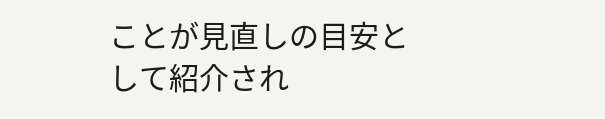ことが見直しの目安として紹介され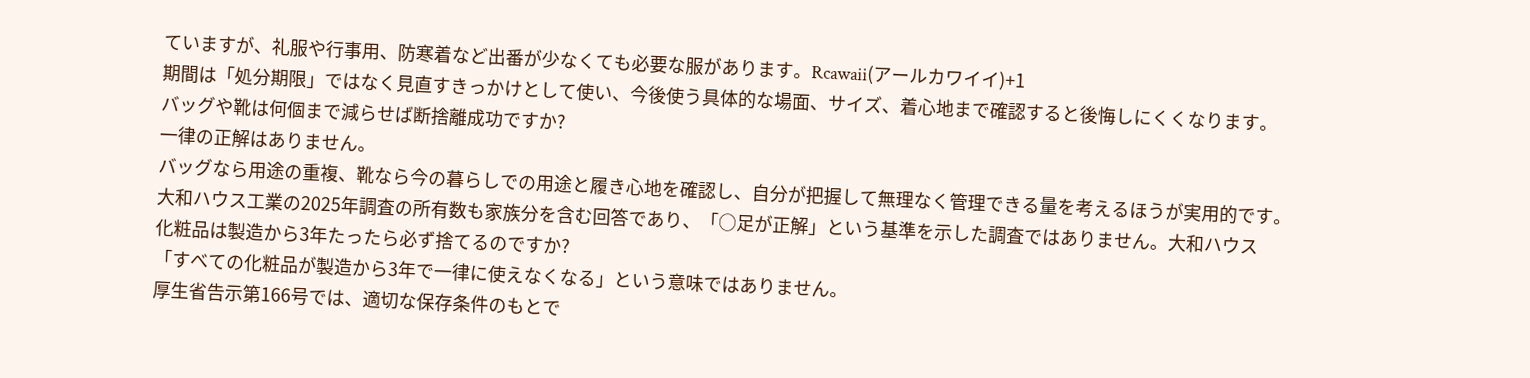ていますが、礼服や行事用、防寒着など出番が少なくても必要な服があります。Rcawaii(アールカワイイ)+1
期間は「処分期限」ではなく見直すきっかけとして使い、今後使う具体的な場面、サイズ、着心地まで確認すると後悔しにくくなります。
バッグや靴は何個まで減らせば断捨離成功ですか?
一律の正解はありません。
バッグなら用途の重複、靴なら今の暮らしでの用途と履き心地を確認し、自分が把握して無理なく管理できる量を考えるほうが実用的です。
大和ハウス工業の2025年調査の所有数も家族分を含む回答であり、「○足が正解」という基準を示した調査ではありません。大和ハウス
化粧品は製造から3年たったら必ず捨てるのですか?
「すべての化粧品が製造から3年で一律に使えなくなる」という意味ではありません。
厚生省告示第166号では、適切な保存条件のもとで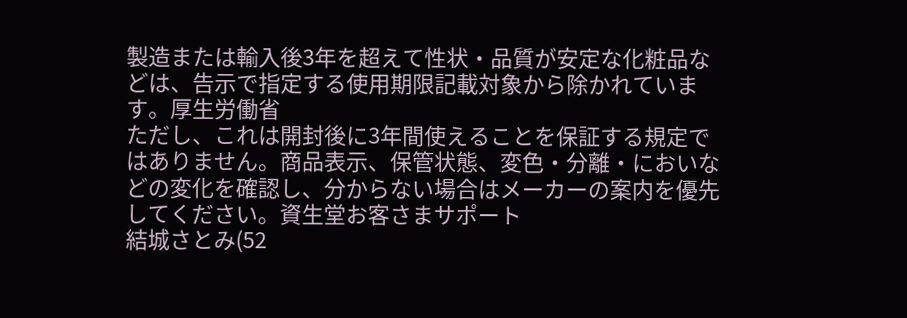製造または輸入後3年を超えて性状・品質が安定な化粧品などは、告示で指定する使用期限記載対象から除かれています。厚生労働省
ただし、これは開封後に3年間使えることを保証する規定ではありません。商品表示、保管状態、変色・分離・においなどの変化を確認し、分からない場合はメーカーの案内を優先してください。資生堂お客さまサポート
結城さとみ(52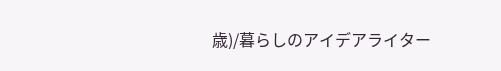歳)/暮らしのアイデアライター